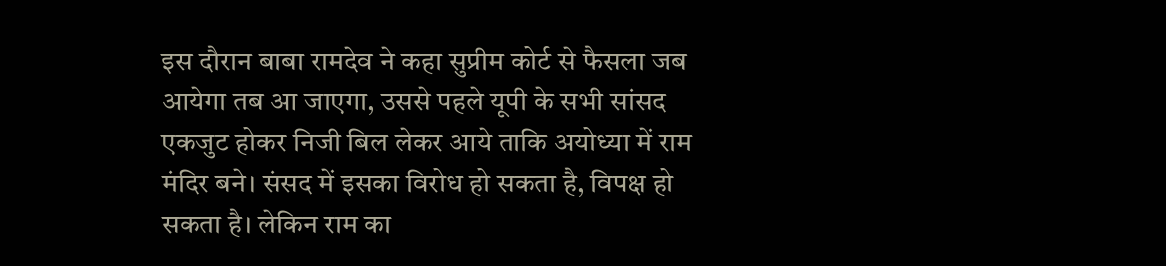इस दौरान बाबा रामदेव ने कहा सुप्रीम कोर्ट से फैसला जब आयेगा तब आ जाएगा, उससे पहले यूपी के सभी सांसद एकजुट होकर निजी बिल लेकर आये ताकि अयोध्या में राम मंदिर बने। संसद में इसका विरोध हो सकता है, विपक्ष हो सकता है। लेकिन राम का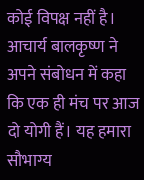कोई विपक्ष नहीं है।
आचार्य बालकृष्ण ने अपने संबोधन में कहा कि एक ही मंच पर आज दो योगी हैं। यह हमारा सौभाग्य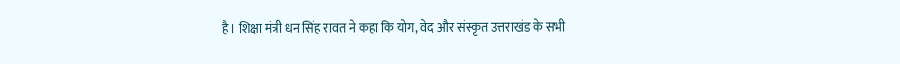है। शिक्षा मंत्री धन सिंह रावत ने कहा कि योग, वेद और संस्कृत उत्तराखंड के सभी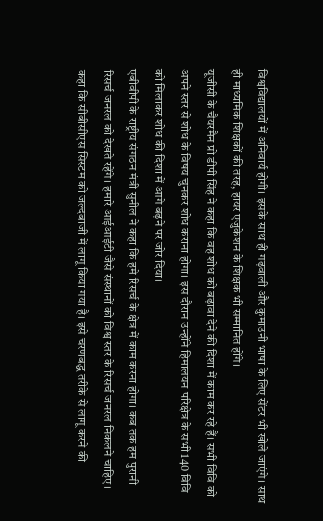विश्वविद्यालयों में अनिवार्य होगी। इसके साथ ही गढ़वाली और कुमाउनी भाषा के लिए सेंटर भी खोले जाएंगे। साथ ही माध्यमिक शिक्षकों की तरह, हायर एजुकेशन के शिक्षक भी सम्मानित होंगे।
यूजीसी के चैयरमैन प्रो डीपी सिंह ने कहा कि वह शोध को बढ़ावा देने की दिशा में काम कर रहे हैं। सभी विवि को अपने स्तर से शोध के विषय चुनकर शोध कराना होगा। इस दौरान उन्होंने हिमालयन परिक्षेत्र के सभी 140 विवि को मिलाकर शोध की दिशा में आगे बढ़ने पर जोर दिया।
एबीवीपी के राष्ट्रीय संगठन मंत्री सुनील ने कहा कि हमे रिसर्च के क्षेत्र में काम करना होगा। कब तक हम पुरानी रिसर्च जनरल को देखते रहेंगे। हमारे आईआईटी जैसे संस्थानों को विश्व स्तर के रिसर्च जनरल निकलने चाहिए। कहा कि सीबीसीएस सिस्टम को जल्दबाजी में लागू किया गया है। इसे चरणबद्ध तरीके से लागू करने की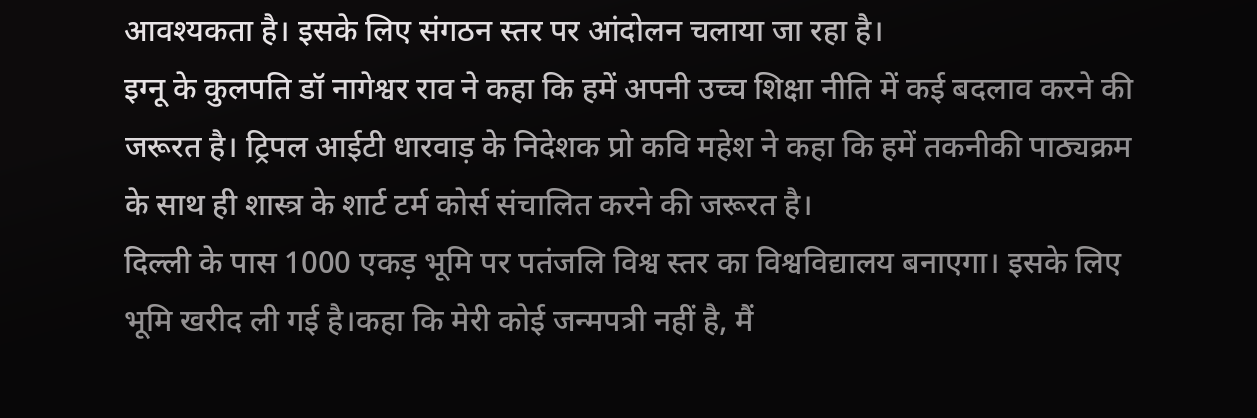आवश्यकता है। इसके लिए संगठन स्तर पर आंदोलन चलाया जा रहा है।
इग्नू के कुलपति डॉ नागेश्वर राव ने कहा कि हमें अपनी उच्च शिक्षा नीति में कई बदलाव करने की जरूरत है। ट्रिपल आईटी धारवाड़ के निदेशक प्रो कवि महेश ने कहा कि हमें तकनीकी पाठ्यक्रम के साथ ही शास्त्र के शार्ट टर्म कोर्स संचालित करने की जरूरत है।
दिल्ली के पास 1000 एकड़ भूमि पर पतंजलि विश्व स्तर का विश्वविद्यालय बनाएगा। इसके लिए भूमि खरीद ली गई है।कहा कि मेरी कोई जन्मपत्री नहीं है, मैं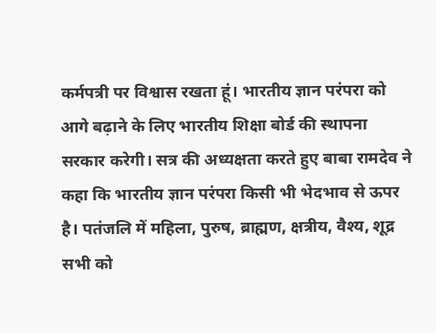कर्मपत्री पर विश्वास रखता हूं। भारतीय ज्ञान परंपरा को आगे बढ़ाने के लिए भारतीय शिक्षा बोर्ड की स्थापना सरकार करेगी। सत्र की अध्यक्षता करते हुए बाबा रामदेव ने कहा कि भारतीय ज्ञान परंपरा किसी भी भेदभाव से ऊपर है। पतंजलि में महिला, पुरुष, ब्राह्मण, क्षत्रीय, वैश्य, शूद्र सभी को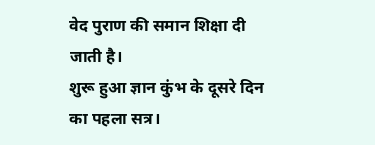वेद पुराण की समान शिक्षा दी जाती है।
शुरू हुआ ज्ञान कुंभ के दूसरे दिन का पहला सत्र।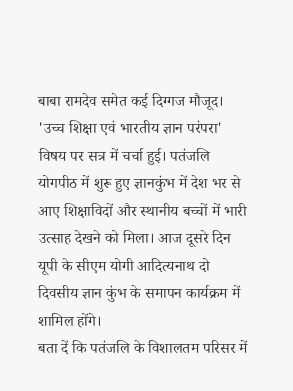बाबा रामदेव समेत कई दिग्गज मौजूद। 'उच्च शिक्षा एवं भारतीय ज्ञान परंपरा' विषय पर सत्र में चर्चा हुई। पतंजलि योगपीठ में शुरू हुए ज्ञानकुंभ में देश भर से आए शिक्षाविदों और स्थानीय बच्चों में भारी उत्साह देखने को मिला। आज दूसरे दिन यूपी के सीएम योगी आदित्यनाथ दो दिवसीय ज्ञान कुंभ के समापन कार्यक्रम में शामिल होंगे।
बता दें कि पतंजलि के विशालतम परिसर में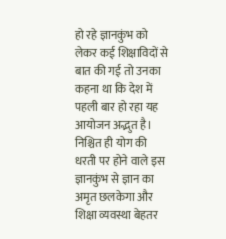हो रहे ज्ञानकुंभ को लेकर कई शिक्षाविदों से बात की गई तो उनका कहना था कि देश में पहली बार हो रहा यह आयोजन अद्भुत है। निश्चित ही योग की धरती पर होने वाले इस ज्ञानकुंभ से ज्ञान का अमृत छलकेगा और शिक्षा व्यवस्था बेहतर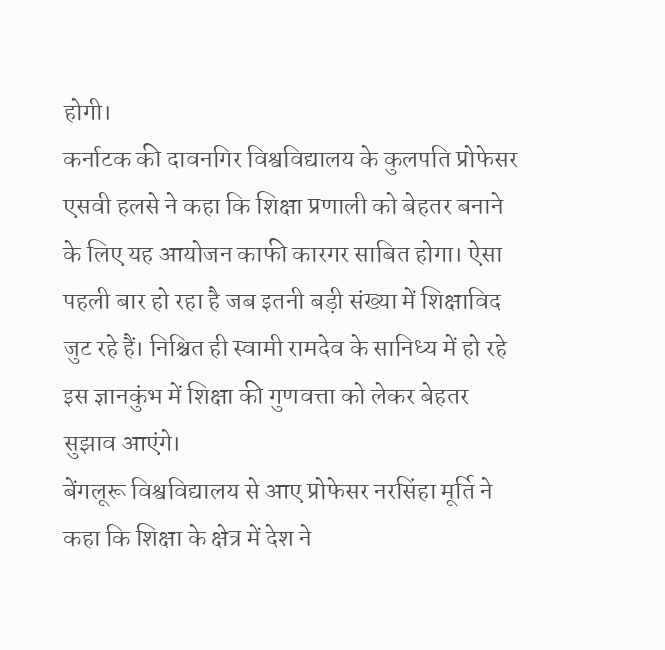होगी।
कर्नाटक की दावनगिर विश्वविद्यालय के कुलपति प्रोफेसर एसवी हलसे ने कहा कि शिक्षा प्रणाली को बेहतर बनाने के लिए यह आयोजन काफी कारगर साबित होगा। ऐसा पहली बार हो रहा है जब इतनी बड़ी संख्या में शिक्षाविद जुट रहे हैं। निश्चित ही स्वामी रामदेव के सानिध्य में हो रहे इस ज्ञानकुंभ में शिक्षा की गुणवत्ता को लेकर बेहतर सुझाव आएंगे।
बेंगलूरू विश्वविद्यालय से आए प्रोफेसर नरसिंहा मूर्ति ने कहा कि शिक्षा के क्षेत्र में देश ने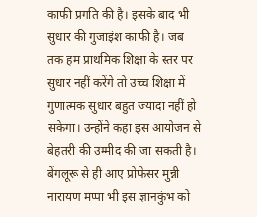काफी प्रगति की है। इसके बाद भी सुधार की गुजाइंश काफी है। जब तक हम प्राथमिक शिक्षा के स्तर पर सुधार नहीं करेंगे तो उच्च शिक्षा में गुणात्मक सुधार बहुत ज्यादा नहीं हो सकेगा। उन्होंने कहा इस आयोजन से बेहतरी की उम्मीद की जा सकती है।
बेंगलूरू से ही आए प्रोफेसर मुन्नी नारायण मप्पा भी इस ज्ञानकुंभ को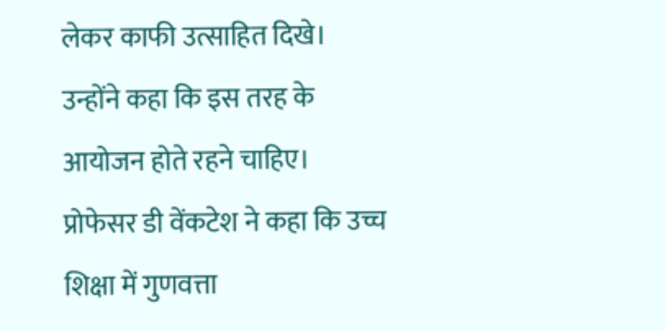लेकर काफी उत्साहित दिखे। उन्होंने कहा कि इस तरह के आयोजन होते रहने चाहिए। प्रोफेसर डी वेंकटेश ने कहा कि उच्च शिक्षा में गुणवत्ता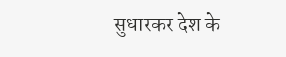सुधारकर देश के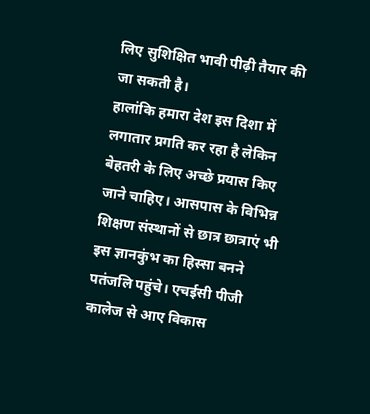लिए सुशिक्षित भावी पीढ़ी तैयार की जा सकती है।
हालांकि हमारा देश इस दिशा में लगातार प्रगति कर रहा है लेकिन बेहतरी के लिए अच्छे प्रयास किए जाने चाहिए। आसपास के विभिन्न शिक्षण संस्थानों से छात्र छात्राएं भी इस ज्ञानकुंभ का हिस्सा बनने पतंजलि पहुंचे। एचईसी पीजी कालेज से आए विकास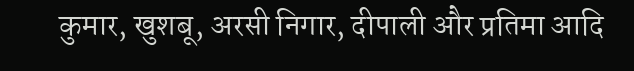कुमार, खुशबू, अरसी निगार, दीपाली और प्रतिमा आदि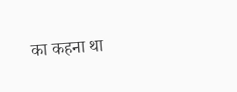का कहना था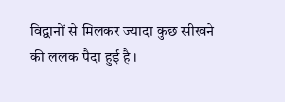विद्वानों से मिलकर ज्यादा कुछ सीखने की ललक पैदा हुई है।